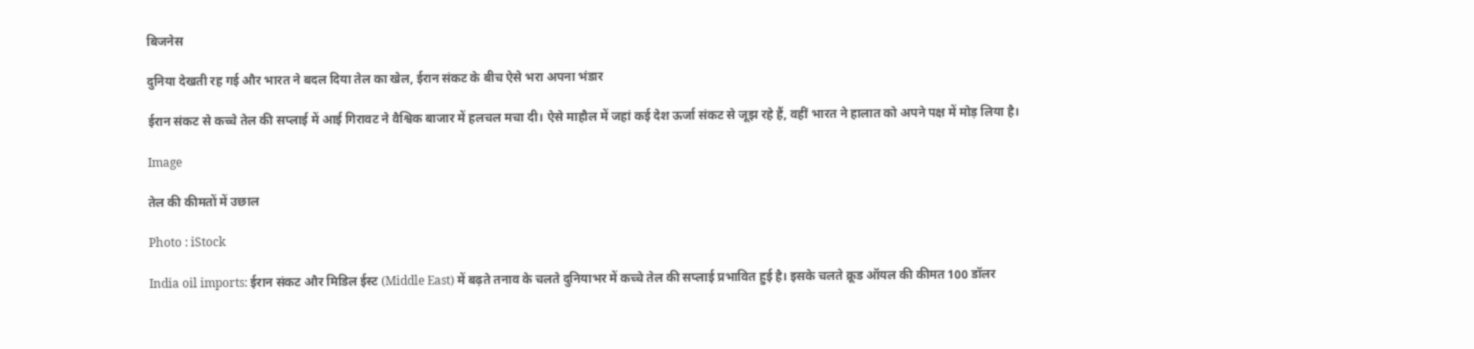बिजनेस

दुनिया देखती रह गई और भारत ने बदल दिया तेल का खेल, ईरान संकट के बीच ऐसे भरा अपना भंडार

ईरान संकट से कच्चे तेल की सप्लाई में आई गिरावट ने वैश्विक बाजार में हलचल मचा दी। ऐसे माहौल में जहां कई देश ऊर्जा संकट से जूझ रहे हैं, वहीं भारत ने हालात को अपने पक्ष में मोड़ लिया है।

Image

तेल की कीमतों में उछाल

Photo : iStock

India oil imports: ईरान संकट और मिडिल ईस्ट (Middle East) में बढ़ते तनाव के चलते दुनियाभर में कच्चे तेल की सप्लाई प्रभावित हुई है। इसके चलते क्रूड ऑयल की कीमत 100 डॉलर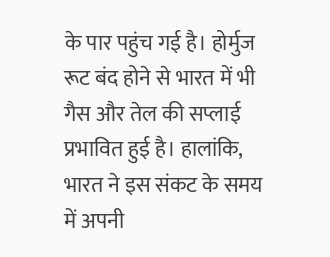के पार पहुंच गई है। होर्मुज रूट बंद होने से भारत में भी गैस और तेल की सप्लाई प्रभावित हुई है। हालांकि, भारत ने इस संकट के समय में अपनी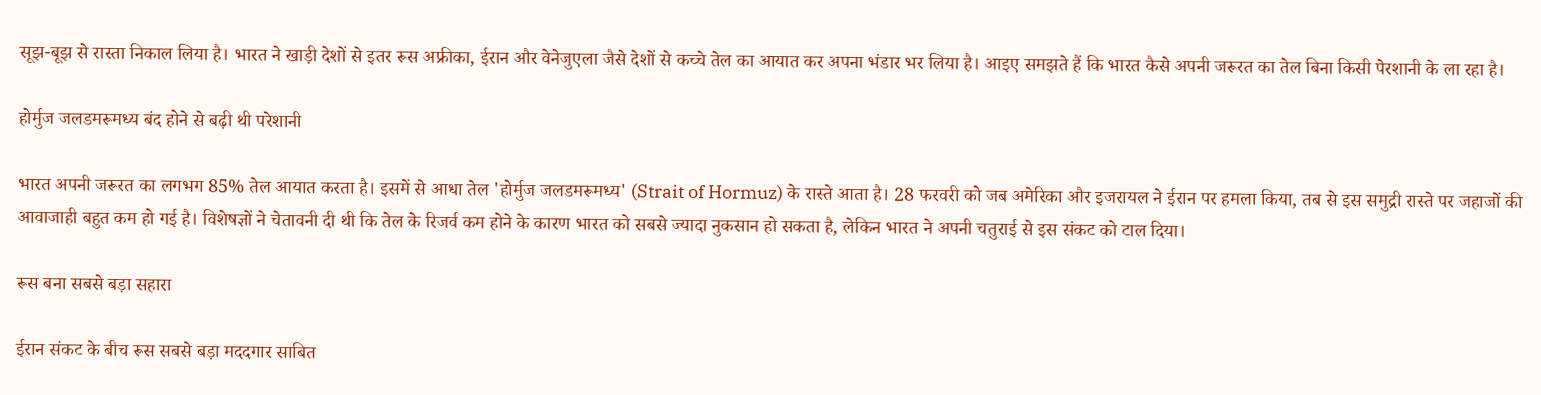सूझ-बूझ से रास्ता निकाल लिया है। भारत ने खाड़ी देशों से इतर रूस अफ्रीका, ईरान और वेनेजुएला जैसे देशों से कच्चे तेल का आयात कर अपना भंडार भर लिया है। आइए समझते हैं कि भारत कैसे अपनी जरूरत का तेल बिना किसी पेरशानी के ला रहा है।

होर्मुज जलडमरूमध्य बंद होने से बढ़ी थी परेशानी

भारत अपनी जरूरत का लगभग 85% तेल आयात करता है। इसमें से आधा तेल 'होर्मुज जलडमरूमध्य' (Strait of Hormuz) के रास्ते आता है। 28 फरवरी को जब अमेरिका और इजरायल ने ईरान पर हमला किया, तब से इस समुद्री रास्ते पर जहाजों की आवाजाही बहुत कम हो गई है। विशेषज्ञों ने चेतावनी दी थी कि तेल के रिजर्व कम होने के कारण भारत को सबसे ज्यादा नुकसान हो सकता है, लेकिन भारत ने अपनी चतुराई से इस संकट को टाल दिया।

रूस बना सबसे बड़ा सहारा

ईरान संकट के बीच रूस सबसे बड़ा मददगार साबित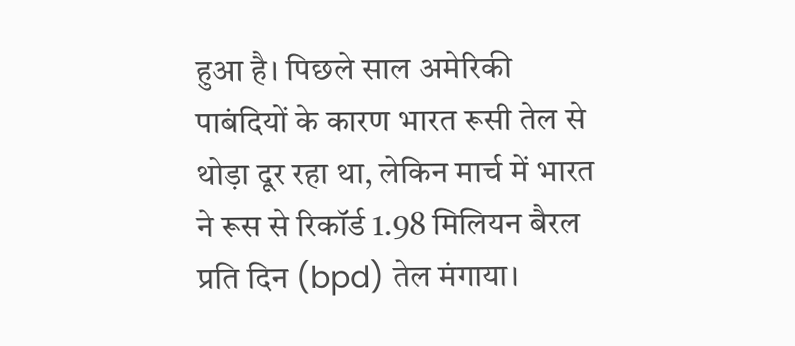हुआ है। पिछले साल अमेरिकी पाबंदियों के कारण भारत रूसी तेल से थोड़ा दूर रहा था, लेकिन मार्च में भारत ने रूस से रिकॉर्ड 1.98 मिलियन बैरल प्रति दिन (bpd) तेल मंगाया।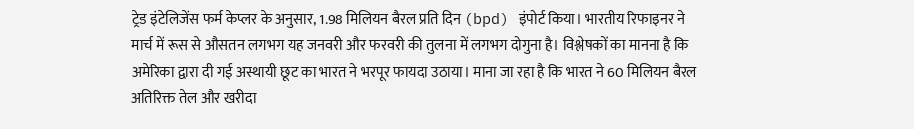ट्रेड इंटेलिजेंस फर्म केप्लर के अनुसार, 1.98 मिलियन बैरल प्रति दिन (bpd) इंपोर्ट किया। भारतीय रिफाइनर ने मार्च में रूस से औसतन लगभग यह जनवरी और फरवरी की तुलना में लगभग दोगुना है। विश्लेषकों का मानना है कि अमेरिका द्वारा दी गई अस्थायी छूट का भारत ने भरपूर फायदा उठाया। माना जा रहा है कि भारत ने 60 मिलियन बैरल अतिरिक्त तेल और खरीदा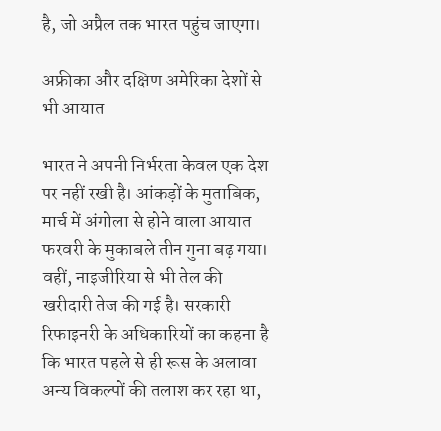है, जो अप्रैल तक भारत पहुंच जाएगा।

अफ्रीका और दक्षिण अमेरिका देशों से भी आयात

भारत ने अपनी निर्भरता केवल एक देश पर नहीं रखी है। आंकड़ों के मुताबिक, मार्च में अंगोला से होने वाला आयात फरवरी के मुकाबले तीन गुना बढ़ गया। वहीं, नाइजीरिया से भी तेल की खरीदारी तेज की गई है। सरकारी रिफाइनरी के अधिकारियों का कहना है कि भारत पहले से ही रूस के अलावा अन्य विकल्पों की तलाश कर रहा था,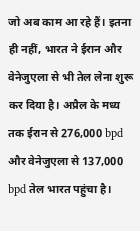जो अब काम आ रहे हैं। इतना ही नहीं, भारत ने ईरान और वेनेजुएला से भी तेल लेना शुरू कर दिया है। अप्रैल के मध्य तक ईरान से 276,000 bpd और वेनेजुएला से 137,000 bpd तेल भारत पहुंचा है।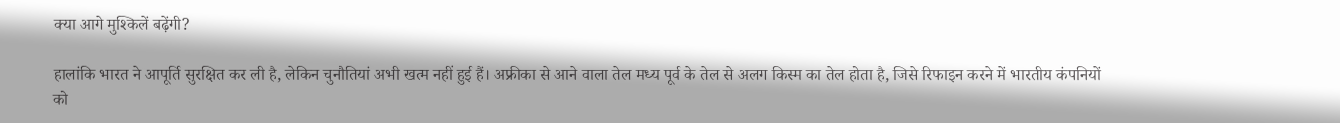क्या आगे मुश्किलें बढ़ेंगी?

हालांकि भारत ने आपूर्ति सुरक्षित कर ली है, लेकिन चुनौतियां अभी खत्म नहीं हुई हैं। अफ्रीका से आने वाला तेल मध्य पूर्व के तेल से अलग किस्म का तेल होता है, जिसे रिफाइन करने में भारतीय कंपनियों को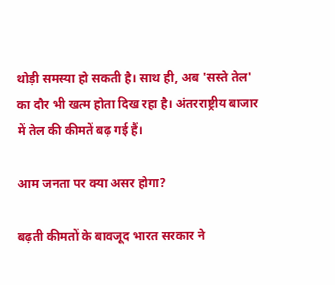थोड़ी समस्या हो सकती है। साथ ही, अब 'सस्ते तेल' का दौर भी खत्म होता दिख रहा है। अंतरराष्ट्रीय बाजार में तेल की कीमतें बढ़ गई हैं।

आम जनता पर क्या असर होगा?

बढ़ती कीमतों के बावजूद भारत सरकार ने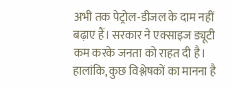अभी तक पेट्रोल-डीजल के दाम नहीं बढ़ाए हैं। सरकार ने एक्साइज ड्यूटी कम करके जनता को राहत दी है। हालांकि, कुछ विश्लेषकों का मानना है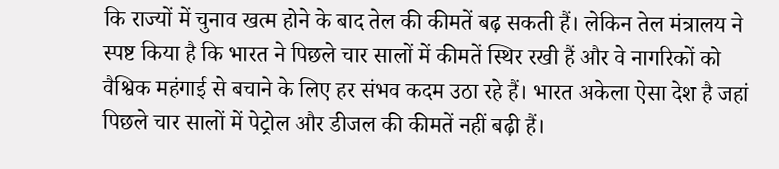कि राज्यों में चुनाव खत्म होने के बाद तेल की कीमतें बढ़ सकती हैं। लेकिन तेल मंत्रालय ने स्पष्ट किया है कि भारत ने पिछले चार सालों में कीमतें स्थिर रखी हैं और वे नागरिकों को वैश्विक महंगाई से बचाने के लिए हर संभव कदम उठा रहे हैं। भारत अकेला ऐसा देश है जहां पिछले चार सालों में पेट्रोल और डीजल की कीमतें नहीं बढ़ी हैं।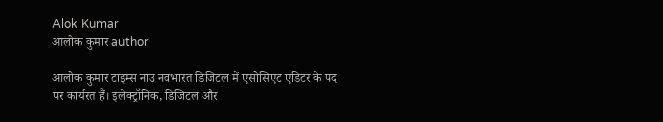Alok Kumar
आलोक कुमार author

आलोक कुमार टाइम्स नाउ नवभारत डिजिटल में एसोसिएट एडिटर के पद पर कार्यरत हैं। इलेक्ट्रॉनिक, डिजिटल और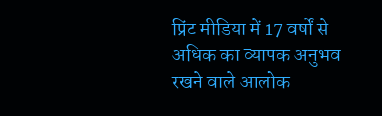प्रिंट मीडिया में 17 वर्षों से अधिक का व्यापक अनुभव रखने वाले आलोक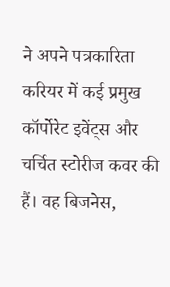ने अपने पत्रकारिता करियर में कई प्रमुख कॉर्पोरेट इवेंट्स और चर्चित स्टोरीज कवर की हैं। वह बिजनेस,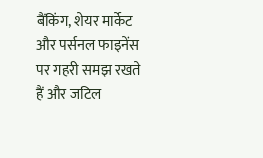बैंकिंग, शेयर मार्केट और पर्सनल फाइनेंस पर गहरी समझ रखते हैं और जटिल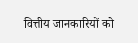वित्तीय जानकारियों को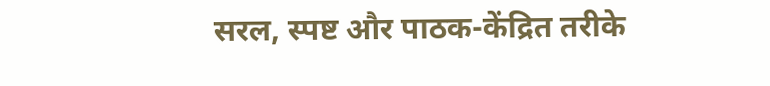सरल, स्पष्ट और पाठक-केंद्रित तरीके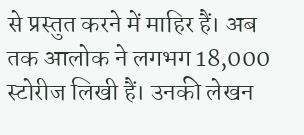से प्रस्तुत करने में माहिर हैं। अब तक आलोक ने लगभग 18,000 स्टोरीज लिखी हैं। उनकी लेखन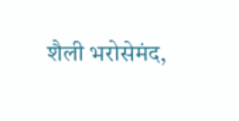शैली भरोसेमंद,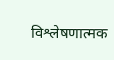विश्लेषणात्मक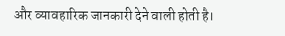और व्यावहारिक जानकारी देने वाली होती है।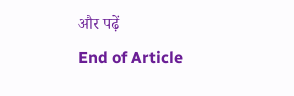और पढ़ें
End of Article